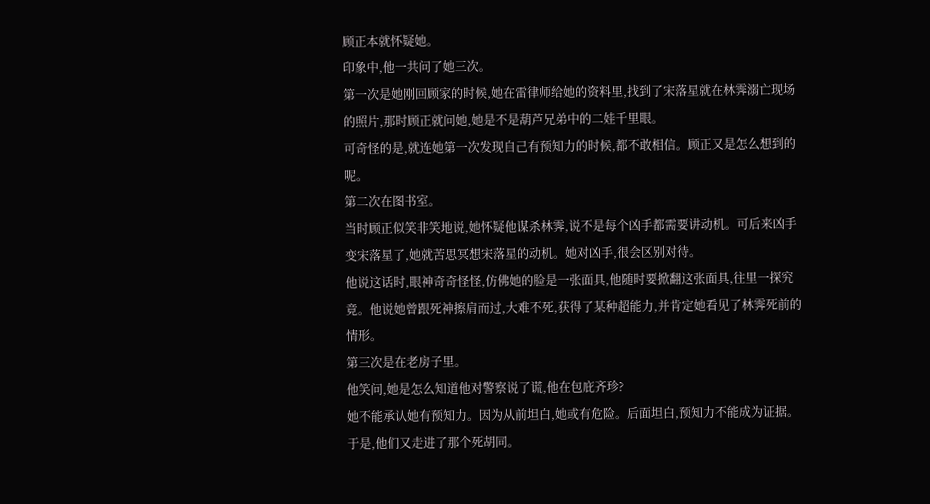顾正本就怀疑她。
印象中,他一共问了她三次。
第一次是她刚回顾家的时候,她在雷律师给她的资料里,找到了宋落星就在林霁溺亡现场的照片,那时顾正就问她,她是不是葫芦兄弟中的二娃千里眼。
可奇怪的是,就连她第一次发现自己有预知力的时候,都不敢相信。顾正又是怎么想到的呢。
第二次在图书室。
当时顾正似笑非笑地说,她怀疑他谋杀林霁,说不是每个凶手都需要讲动机。可后来凶手变宋落星了,她就苦思冥想宋落星的动机。她对凶手,很会区别对待。
他说这话时,眼神奇奇怪怪,仿佛她的脸是一张面具,他随时要掀翻这张面具,往里一探究竟。他说她曾跟死神擦肩而过,大难不死,获得了某种超能力,并肯定她看见了林霁死前的情形。
第三次是在老房子里。
他笑问,她是怎么知道他对警察说了谎,他在包庇齐珍?
她不能承认她有预知力。因为从前坦白,她或有危险。后面坦白,预知力不能成为证据。于是,他们又走进了那个死胡同。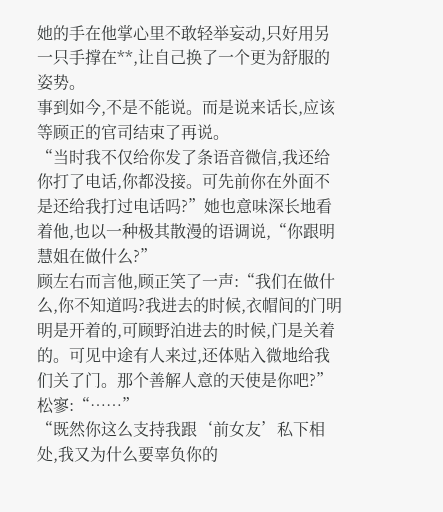她的手在他掌心里不敢轻举妄动,只好用另一只手撑在**,让自己换了一个更为舒服的姿势。
事到如今,不是不能说。而是说来话长,应该等顾正的官司结束了再说。
“当时我不仅给你发了条语音微信,我还给你打了电话,你都没接。可先前你在外面不是还给我打过电话吗?”她也意味深长地看着他,也以一种极其散漫的语调说,“你跟明慧姐在做什么?”
顾左右而言他,顾正笑了一声:“我们在做什么,你不知道吗?我进去的时候,衣帽间的门明明是开着的,可顾野泊进去的时候,门是关着的。可见中途有人来过,还体贴入微地给我们关了门。那个善解人意的天使是你吧?”
松寥:“……”
“既然你这么支持我跟‘前女友’私下相处,我又为什么要辜负你的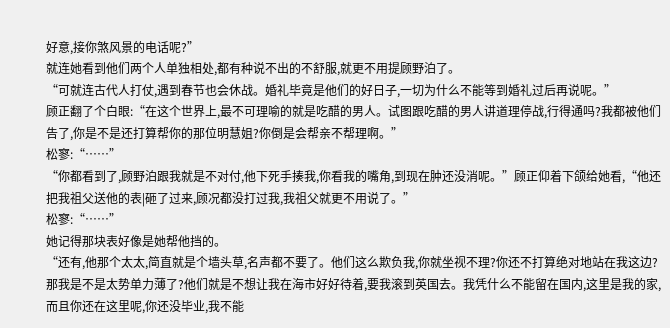好意,接你煞风景的电话呢?”
就连她看到他们两个人单独相处,都有种说不出的不舒服,就更不用提顾野泊了。
“可就连古代人打仗,遇到春节也会休战。婚礼毕竟是他们的好日子,一切为什么不能等到婚礼过后再说呢。”
顾正翻了个白眼:“在这个世界上,最不可理喻的就是吃醋的男人。试图跟吃醋的男人讲道理停战,行得通吗?我都被他们告了,你是不是还打算帮你的那位明慧姐?你倒是会帮亲不帮理啊。”
松寥:“……”
“你都看到了,顾野泊跟我就是不对付,他下死手揍我,你看我的嘴角,到现在肿还没消呢。”顾正仰着下颌给她看,“他还把我祖父送他的表|砸了过来,顾况都没打过我,我祖父就更不用说了。”
松寥:“……”
她记得那块表好像是她帮他挡的。
“还有,他那个太太,简直就是个墙头草,名声都不要了。他们这么欺负我,你就坐视不理?你还不打算绝对地站在我这边?那我是不是太势单力薄了?他们就是不想让我在海市好好待着,要我滚到英国去。我凭什么不能留在国内,这里是我的家,而且你还在这里呢,你还没毕业,我不能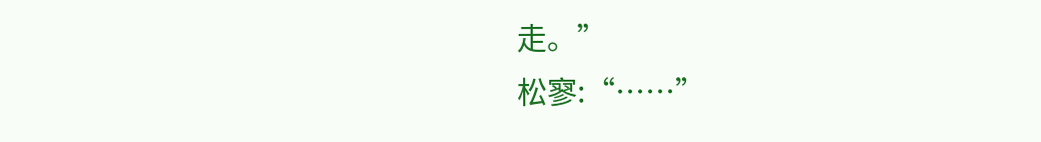走。”
松寥:“……”